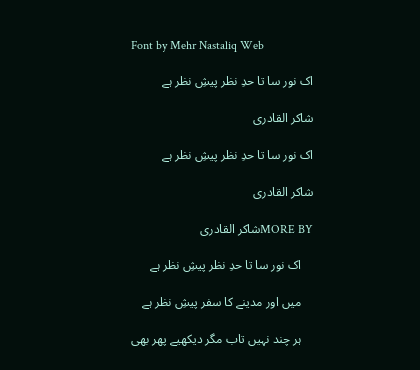Font by Mehr Nastaliq Web

اک نور سا تا حدِ نظر پیشِ نظر ہے

شاکر القادری

اک نور سا تا حدِ نظر پیشِ نظر ہے

شاکر القادری

MORE BYشاکر القادری

    اک نور سا تا حدِ نظر پیشِ نظر ہے

    میں اور مدینے کا سفر پیشِ نظر ہے

    ہر چند نہیں تاب مگر دیکھیے پھر بھی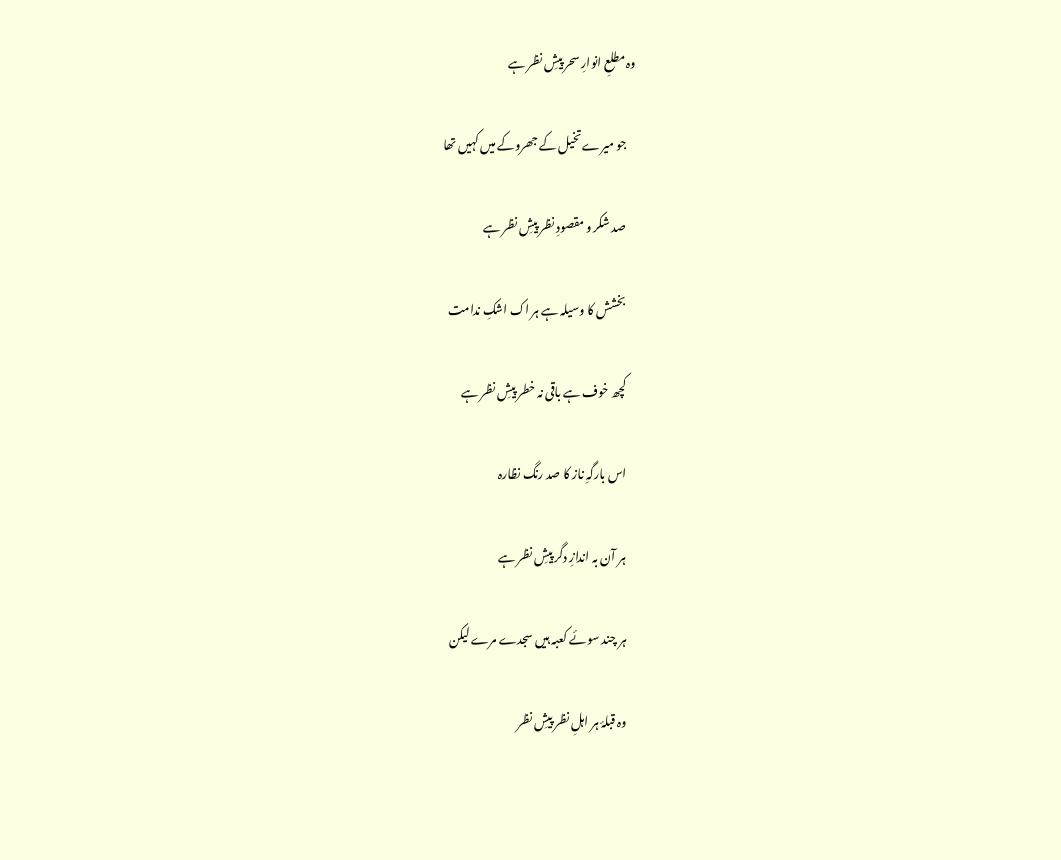وہ مطلعِ انوارِ سحر پیشِ نظر ہے

    جو میرے تخیل کے جھروکے میں کہیں تھا

    صد شکر و مقصودِ نظر پیشِ نظر ہے

    بخشش کا وسیلہ ہے ہر اک اشکِ ندامت

    کچھ خوف ہے باقی نہ خطر پیشِ نظر ہے

    اس بارگہِ ناز کا صد رنگ نظارہ

    ہر آن بہ اندازِ دگر پیشِ نظر ہے

    ہر چند سوئے کعبہ ہیں سجدے مرے لیکن

    وہ قبلۂ ہر اہلِ نظر پیشِ نظر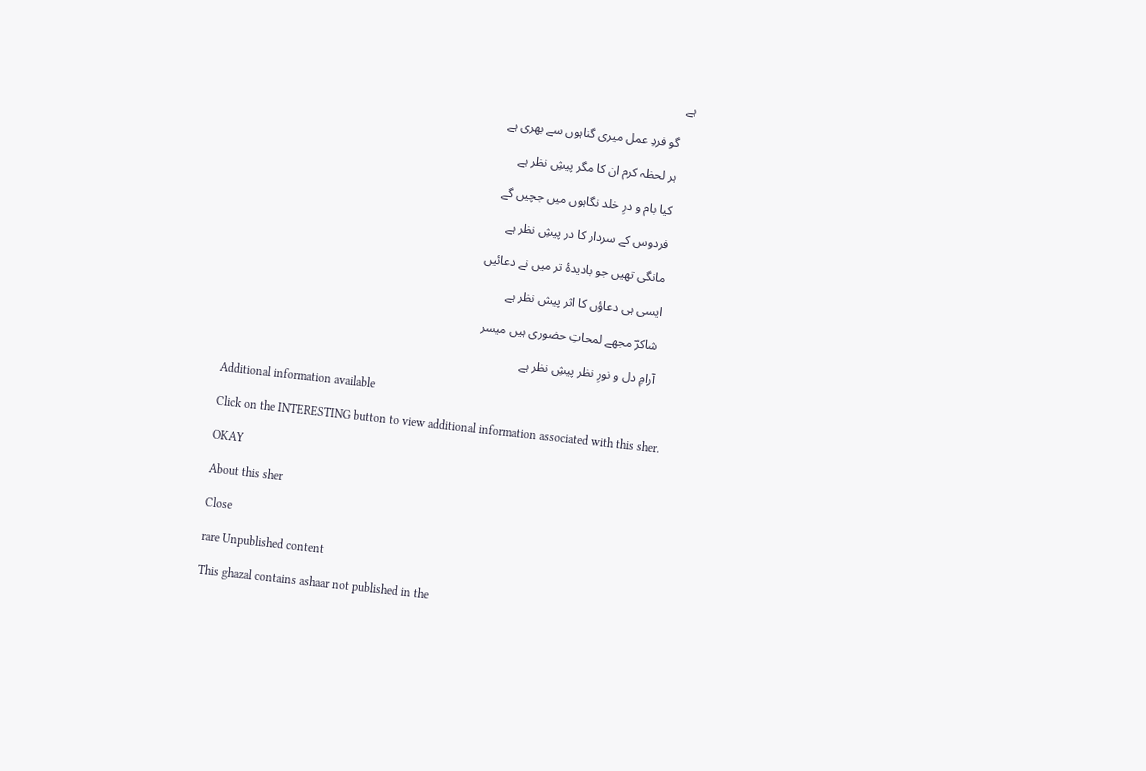ہے

    گو فردِ عمل میری گناہوں سے بھری ہے

    ہر لحظہ کرم ان کا مگر پیشِ نظر ہے

    کیا بام و درِ خلد نگاہوں میں جچیں گے

    فردوس کے سردار کا در پیشِ نظر ہے

    مانگی تھیں جو بادیدۂ تر میں نے دعائیں

    ایسی ہی دعاؤں کا اثر پیش نظر ہے

    شاکرؔ مجھے لمحاتِ حضوری ہیں میسر

    آرامِ دل و نورِ نظر پیشِ نظر ہے

    Additional information available

    Click on the INTERESTING button to view additional information associated with this sher.

    OKAY

    About this sher

    Close

    rare Unpublished content

    This ghazal contains ashaar not published in the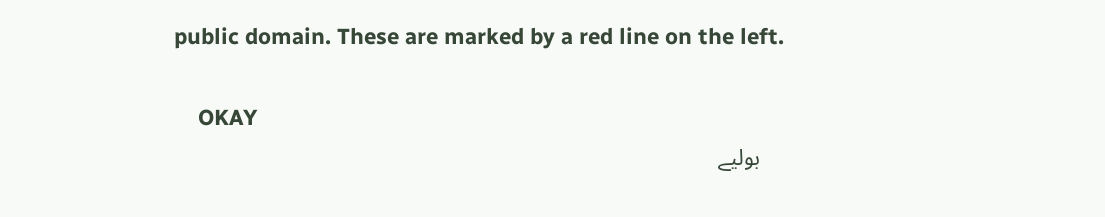public domain. These are marked by a red line on the left.

    OKAY
    بولیے